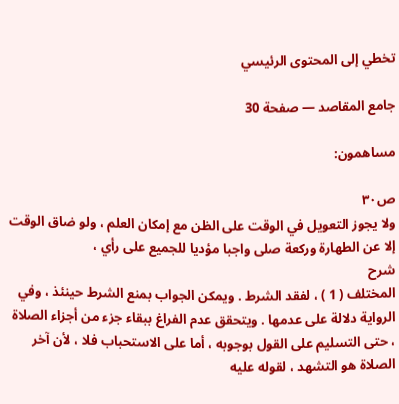تخطي إلى المحتوى الرئيسي

جامع المقاصد — صفحة 30

مساهمون:

ص٣٠
ولا يجوز التعويل في الوقت على الظن مع إمكان العلم ، ولو ضاق الوقت إلا عن الطهارة وركعة صلى واجبا مؤديا للجميع على رأي ،
شرح
المختلف ( 1 ) ، لفقد الشرط . ويمكن الجواب بمنع الشرط حينئذ ، وفي الرواية دلالة على عدمها . ويتحقق عدم الفراغ ببقاء جزء من أجزاء الصلاة ، حتى التسليم على القول بوجوبه ، أما على الاستحباب فلا ، لأن آخر الصلاة هو التشهد ، لقوله عليه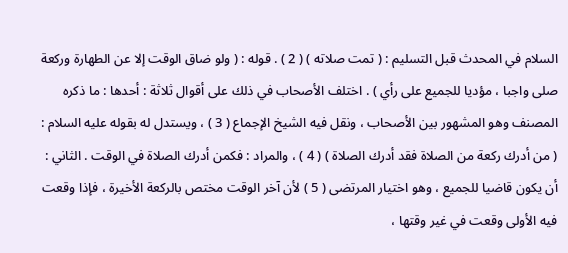السلام في المحدث قبل التسليم : ( تمت صلاته ) ( 2 ) . قوله : ( ولو ضاق الوقت إلا عن الطهارة وركعة صلى واجبا ، مؤديا للجميع على رأي ) . اختلف الأصحاب في ذلك على أقوال ثلاثة : أحدها : ما ذكره المصنف وهو المشهور بين الأصحاب ، ونقل فيه الشيخ الإجماع ( 3 ) ، ويستدل له بقوله عليه السلام : ( من أدرك ركعة من الصلاة فقد أدرك الصلاة ) ( 4 ) ، والمراد : فكمن أدرك الصلاة في الوقت . الثاني : أن يكون قاضيا للجميع ، وهو اختيار المرتضى ( 5 ) لأن آخر الوقت مختص بالركعة الأخيرة ، فإذا وقعت فيه الأولى وقعت في غير وقتها ،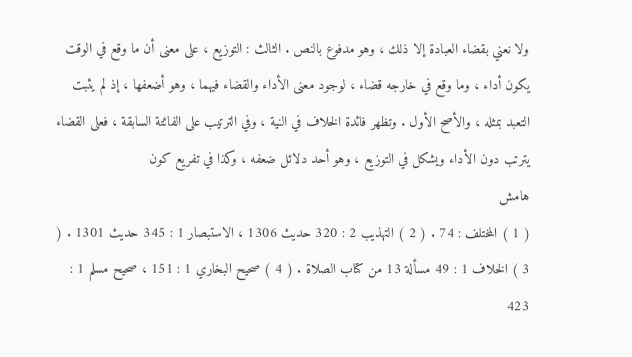ولا نعني بقضاء العبادة إلا ذلك ، وهو مدفوع بالنص . الثالث : التوزيع ، على معنى أن ما وقع في الوقت يكون أداء ، وما وقع في خارجه قضاء ، لوجود معنى الأداء والقضاء فيهما ، وهو أضعفها ، إذ لم يثبت التعبد بمثله ، والأصح الأول . وتظهر فائدة الخلاف في النية ، وفي الترتيب على الفائتة السابقة ، فعلى القضاء يترتب دون الأداء ويشكل في التوزيع ، وهو أحد دلائل ضعفه ، وكذا في تفريع كون
هامش
( 1 ) المختلف : 74 . ( 2 ) التهذيب 2 : 320 حديث 1306 ، الاستبصار 1 : 345 حديث 1301 . ( 3 ) الخلاف 1 : 49 مسألة 13 من كتاب الصلاة . ( 4 ) صحيح البخاري 1 : 151 ، صحيح مسلم 1 : 423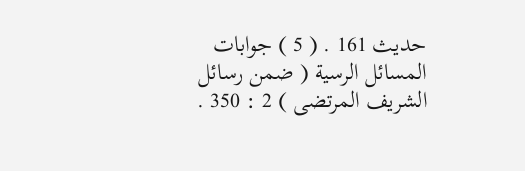حديث 161 . ( 5 ) جوابات المسائل الرسية ( ضمن رسائل الشريف المرتضى ) 2 : 350 .